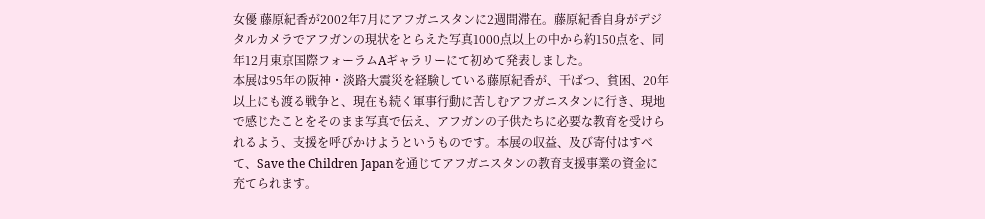女優 藤原紀香が2002年7月にアフガニスタンに2週間滞在。藤原紀香自身がデジタルカメラでアフガンの現状をとらえた写真1000点以上の中から約150点を、同年12月東京国際フォーラムAギャラリーにて初めて発表しました。
本展は95年の阪神・淡路大震災を経験している藤原紀香が、干ばつ、貧困、20年以上にも渡る戦争と、現在も続く軍事行動に苦しむアフガニスタンに行き、現地で感じたことをそのまま写真で伝え、アフガンの子供たちに必要な教育を受けられるよう、支援を呼びかけようというものです。本展の収益、及び寄付はすべて、Save the Children Japanを通じてアフガニスタンの教育支援事業の資金に充てられます。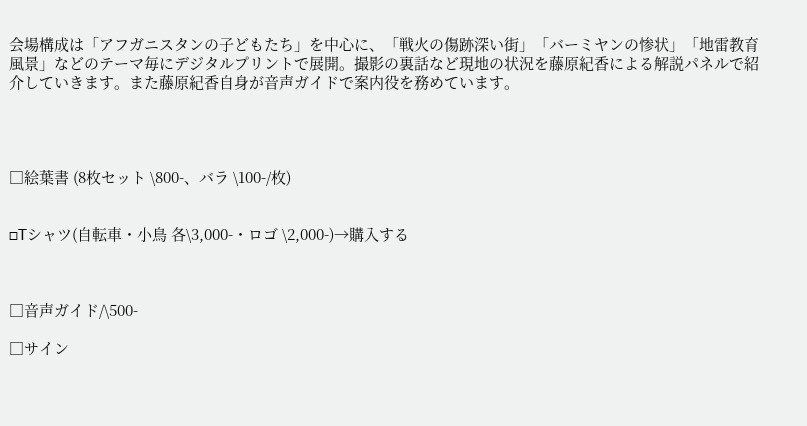会場構成は「アフガニスタンの子どもたち」を中心に、「戦火の傷跡深い街」「バーミヤンの惨状」「地雷教育風景」などのテーマ毎にデジタルプリントで展開。撮影の裏話など現地の状況を藤原紀香による解説パネルで紹介していきます。また藤原紀香自身が音声ガイドで案内役を務めています。




□絵葉書 (8枚セット \800-、バラ \100-/枚)


□Tシャツ(自転車・小鳥 各\3,000-・ロゴ \2,000-)→購入する



□音声ガイド/\500-

□サイン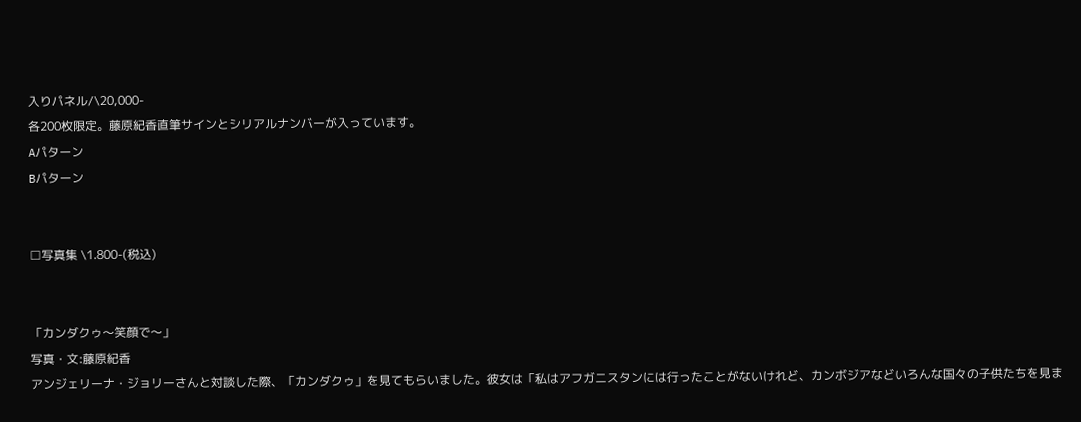入りパネル/\20,000-
各200枚限定。藤原紀香直筆サインとシリアルナンバーが入っています。
Aパターン
Bパターン


□写真集 \1.800-(税込)


「カンダクゥ〜笑顔で〜」
写真・文:藤原紀香
アンジェリーナ・ジョリーさんと対談した際、「カンダクゥ」を見てもらいました。彼女は「私はアフガニスタンには行ったことがないけれど、カンボジアなどいろんな国々の子供たちを見ま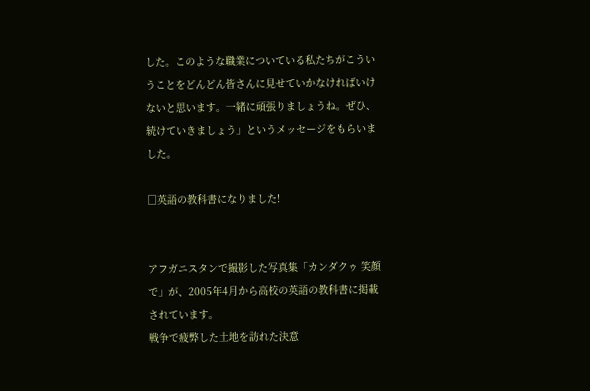した。このような職業についている私たちがこういうことをどんどん皆さんに見せていかなければいけないと思います。一緒に頑張りましょうね。ぜひ、続けていきましょう」というメッセージをもらいました。

□英語の教科書になりました!


アフガニスタンで撮影した写真集「カンダクゥ 笑顔で」が、2005年4月から高校の英語の教科書に掲載されています。
戦争で疲弊した土地を訪れた決意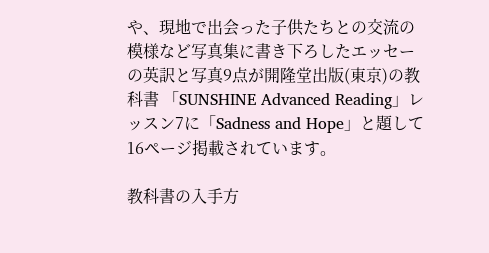や、現地で出会った子供たちとの交流の模様など写真集に書き下ろしたエッセーの英訳と写真9点が開隆堂出版(東京)の教科書 「SUNSHINE Advanced Reading」レッスン7に「Sadness and Hope」と題して16ページ掲載されています。

教科書の入手方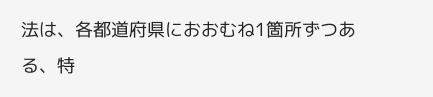法は、各都道府県におおむね1箇所ずつある、特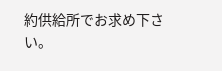約供給所でお求め下さい。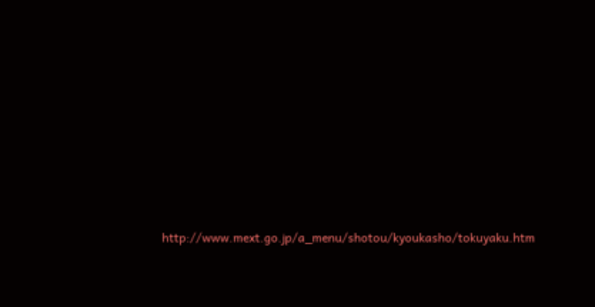http://www.mext.go.jp/a_menu/shotou/kyoukasho/tokuyaku.htm